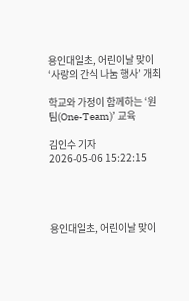용인대일초, 어린이날 맞이‘사랑의 간식 나눔 행사’ 개최

학교와 가정이 함께하는 ‘원팀(One-Team)’ 교육

김인수 기자
2026-05-06 15:22:15




용인대일초, 어린이날 맞이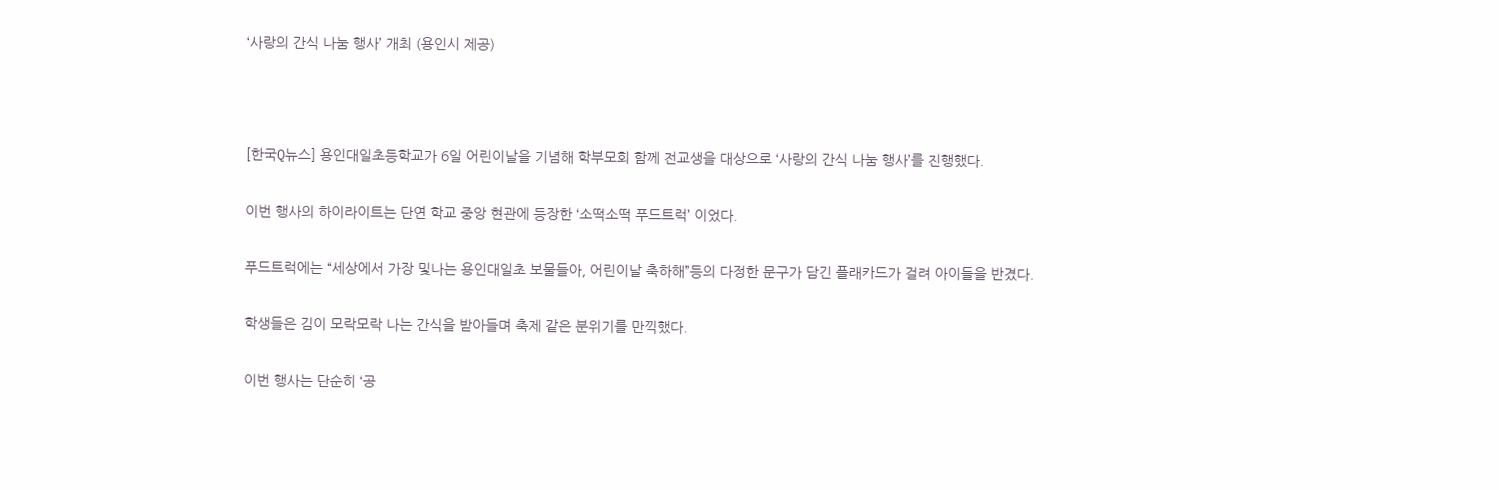‘사랑의 간식 나눔 행사’ 개최 (용인시 제공)



[한국Q뉴스] 용인대일초등학교가 6일 어린이날을 기념해 학부모회 함께 전교생을 대상으로 ‘사랑의 간식 나눔 행사’를 진행했다.

이번 행사의 하이라이트는 단연 학교 중앙 현관에 등장한 ‘소떡소떡 푸드트럭’ 이었다.

푸드트럭에는 “세상에서 가장 및나는 용인대일초 보물들아, 어린이날 축하해”등의 다정한 문구가 담긴 플래카드가 걸려 아이들을 반겼다.

학생들은 김이 모락모락 나는 간식을 받아들며 축제 같은 분위기를 만끽했다.

이번 행사는 단순히 ‘공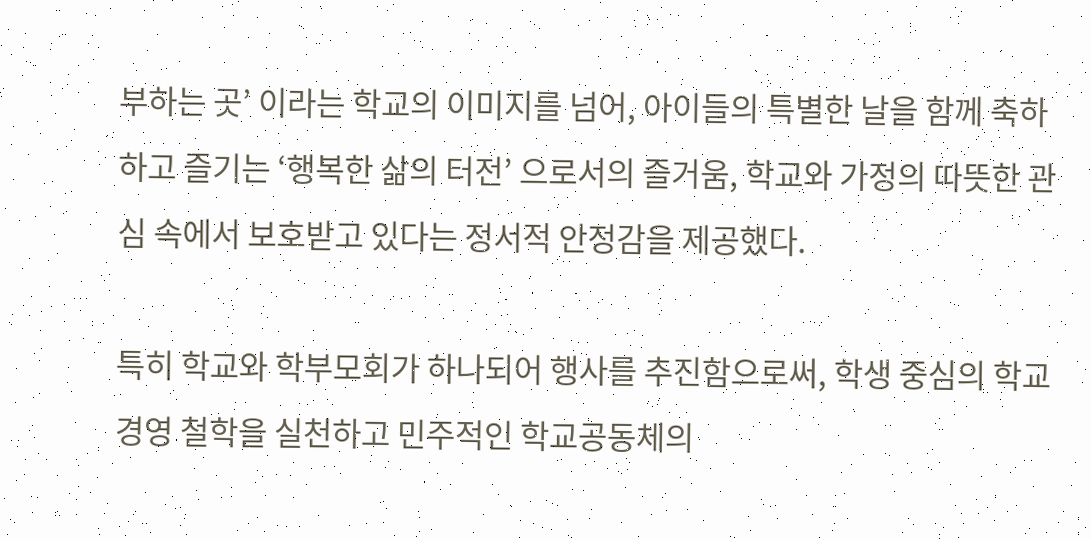부하는 곳’ 이라는 학교의 이미지를 넘어, 아이들의 특별한 날을 함께 축하하고 즐기는 ‘행복한 삶의 터전’ 으로서의 즐거움, 학교와 가정의 따뜻한 관심 속에서 보호받고 있다는 정서적 안정감을 제공했다.

특히 학교와 학부모회가 하나되어 행사를 추진함으로써, 학생 중심의 학교 경영 철학을 실천하고 민주적인 학교공동체의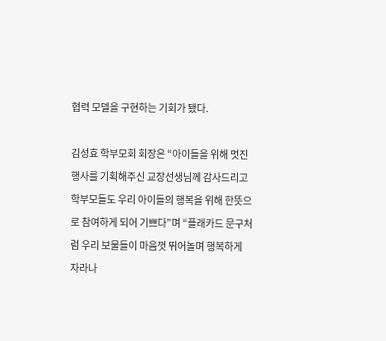협력 모델을 구현하는 기회가 됐다.

김성효 학부모회 회장은 “아이들을 위해 멋진 행사를 기획해주신 교장선생님께 감사드리고 학부모들도 우리 아이들의 행복을 위해 한뜻으로 참여하게 되어 기쁘다”며 “플래카드 문구처럼 우리 보물들이 마음껏 뛰어놀며 행복하게 자라나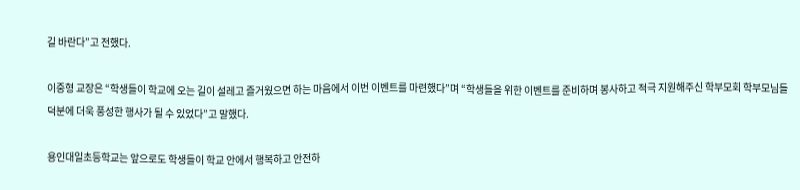길 바란다”고 전했다.

이중형 교장은 “학생들이 학교에 오는 길이 설레고 즐거웠으면 하는 마음에서 이번 이벤트를 마련했다”며 “학생들을 위한 이벤트를 준비하며 봉사하고 적극 지원해주신 학부모회 학부모님들 덕분에 더욱 풍성한 행사가 될 수 있었다”고 말했다.

용인대일초등학교는 앞으로도 학생들이 학교 안에서 행복하고 안전하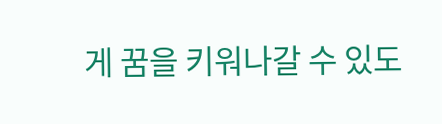게 꿈을 키워나갈 수 있도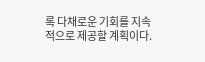록 다채로운 기회를 지속적으로 제공할 계획이다.